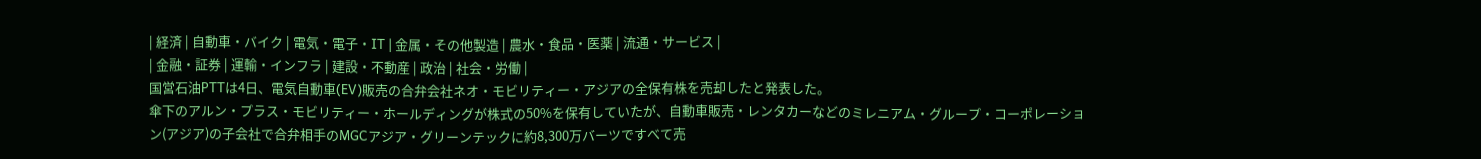| 経済 | 自動車・バイク | 電気・電子・IT | 金属・その他製造 | 農水・食品・医薬 | 流通・サービス |
| 金融・証券 | 運輸・インフラ | 建設・不動産 | 政治 | 社会・労働 |
国営石油PTTは4日、電気自動車(EV)販売の合弁会社ネオ・モビリティー・アジアの全保有株を売却したと発表した。
傘下のアルン・プラス・モビリティー・ホールディングが株式の50%を保有していたが、自動車販売・レンタカーなどのミレニアム・グループ・コーポレーション(アジア)の子会社で合弁相手のMGCアジア・グリーンテックに約8,300万バーツですべて売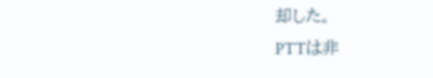却した。
PTTは非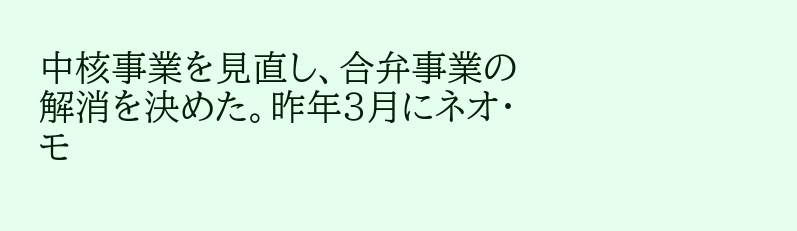中核事業を見直し、合弁事業の解消を決めた。昨年3月にネオ・モ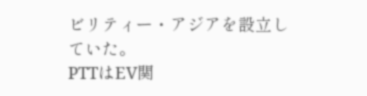ビリティー・アジアを設立していた。
PTTはEV関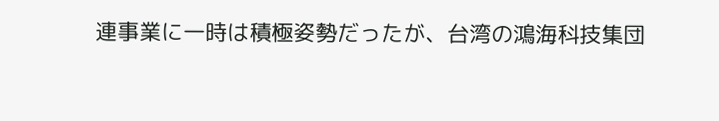連事業に一時は積極姿勢だったが、台湾の鴻海科技集団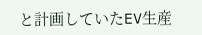と計画していたEV生産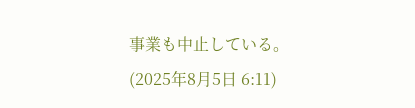事業も中止している。
(2025年8月5日 6:11)